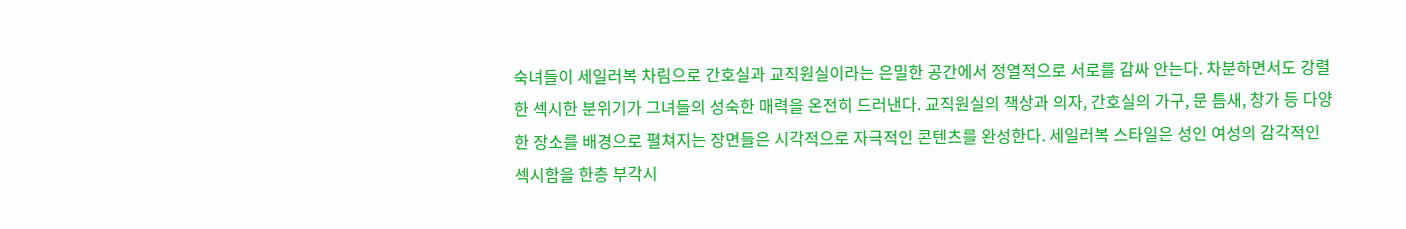숙녀들이 세일러복 차림으로 간호실과 교직원실이라는 은밀한 공간에서 정열적으로 서로를 감싸 안는다. 차분하면서도 강렬한 섹시한 분위기가 그녀들의 성숙한 매력을 온전히 드러낸다. 교직원실의 책상과 의자, 간호실의 가구, 문 틈새, 창가 등 다양한 장소를 배경으로 펼쳐지는 장면들은 시각적으로 자극적인 콘텐츠를 완성한다. 세일러복 스타일은 성인 여성의 감각적인 섹시함을 한층 부각시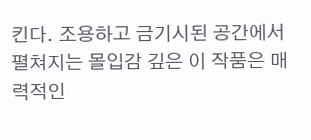킨다. 조용하고 금기시된 공간에서 펼쳐지는 몰입감 깊은 이 작품은 매력적인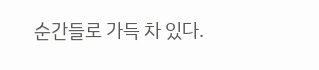순간들로 가득 차 있다.